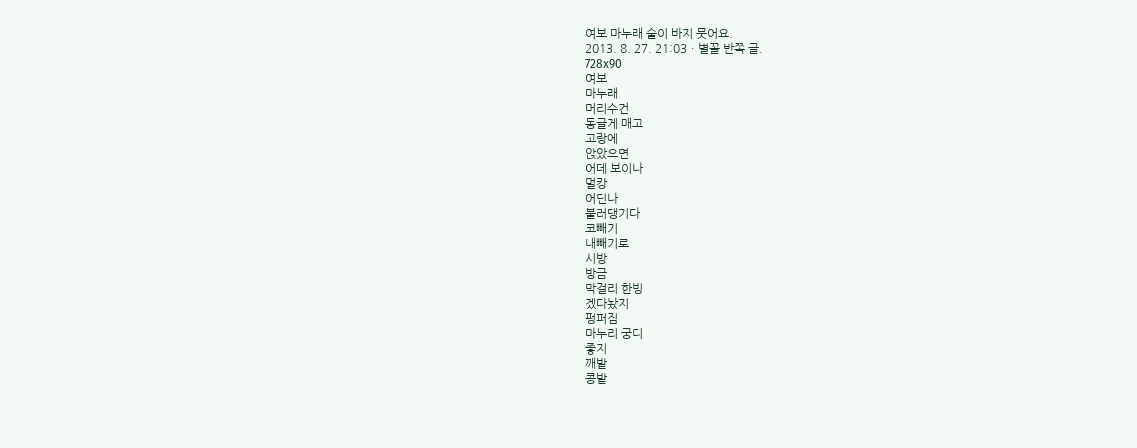여보 마누래 술이 바지 뭇어요.
2013. 8. 27. 21:03ㆍ별꼴 반쪽 글.
728x90
여보
마누래
머리수건
동글게 매고
고랑에
앉았으면
어데 보이나
멀캉
어딘나
불러댕기다
코빼기
내빼기로
시방
방금
막걸리 한빙
겠다놨지
펑퍼짐
마누리 궁디
좋지
깨밭
콩밭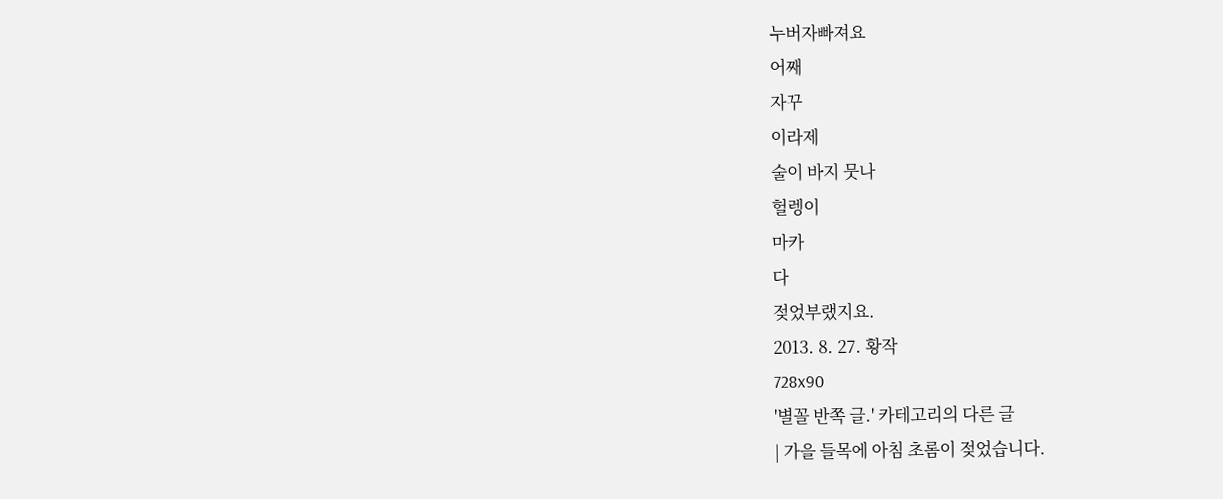누버자빠져요
어째
자꾸
이라제
술이 바지 뭇나
헐렝이
마카
다
젖었부랬지요.
2013. 8. 27. 황작
728x90
'별꼴 반쪽 글.' 카테고리의 다른 글
| 가을 들목에 아침 초롬이 젖었습니다.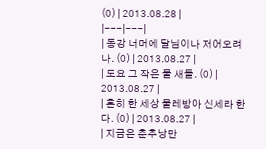(0) | 2013.08.28 |
|---|---|
| 동강 너머에 달님이나 저어오려나. (0) | 2013.08.27 |
| 도요 그 작은 물 새들. (0) | 2013.08.27 |
| 흔히 한 세상 물레방아 신세라 한다. (0) | 2013.08.27 |
| 지금은 춘추낭만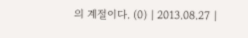의 계절이다. (0) | 2013.08.27 |